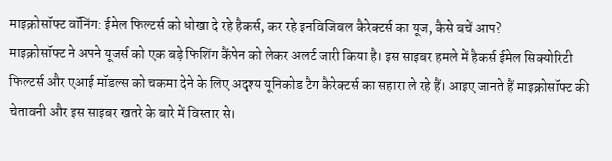माइक्रोसॉफ्ट वॉनिंग: ईमेल फिल्टर्स को धोखा दे रहे हैकर्स, कर रहे इनविजिबल कैरेक्टर्स का यूज, कैसे बचें आप?
माइक्रोसॉफ्ट ने अपने यूजर्स को एक बड़े फिशिंग कैंपेन को लेकर अलर्ट जारी किया है। इस साइबर हमले में हैकर्स ईमेल सिक्योरिटी फिल्टर्स और एआई मॉडल्स को चकमा देने के लिए अदृश्य यूनिकोड टैग कैरेक्टर्स का सहारा ले रहे हैं। आइए जानते हैं माइक्रोसॉफ्ट की चेतावनी और इस साइबर खतरे के बारे में विस्तार से।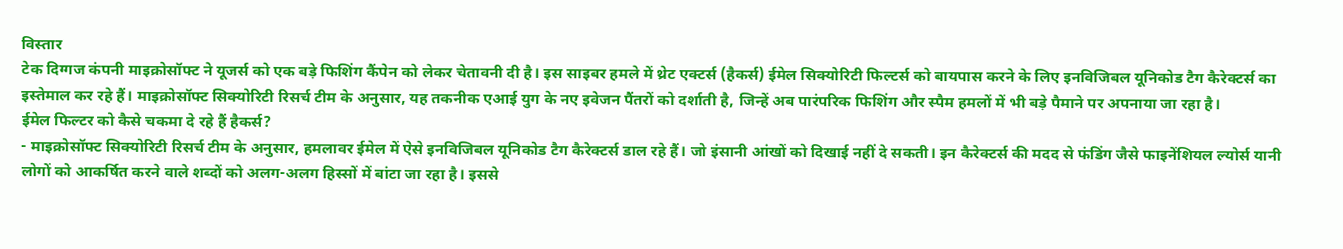विस्तार
टेक दिग्गज कंपनी माइक्रोसॉफ्ट ने यूजर्स को एक बड़े फिशिंग कैंपेन को लेकर चेतावनी दी है। इस साइबर हमले में थ्रेट एक्टर्स (हैकर्स) ईमेल सिक्योरिटी फिल्टर्स को बायपास करने के लिए इनविजिबल यूनिकोड टैग कैरेक्टर्स का इस्तेमाल कर रहे हैं। माइक्रोसॉफ्ट सिक्योरिटी रिसर्च टीम के अनुसार, यह तकनीक एआई युग के नए इवेजन पैंतरों को दर्शाती है, जिन्हें अब पारंपरिक फिशिंग और स्पैम हमलों में भी बड़े पैमाने पर अपनाया जा रहा है।
ईमेल फिल्टर को कैसे चकमा दे रहे हैं हैकर्स?
- माइक्रोसॉफ्ट सिक्योरिटी रिसर्च टीम के अनुसार, हमलावर ईमेल में ऐसे इनविजिबल यूनिकोड टैग कैरेक्टर्स डाल रहे हैं। जो इंसानी आंखों को दिखाई नहीं दे सकती। इन कैरेक्टर्स की मदद से फंडिंग जैसे फाइनेंशियल ल्योर्स यानी लोगों को आकर्षित करने वाले शब्दों को अलग-अलग हिस्सों में बांटा जा रहा है। इससे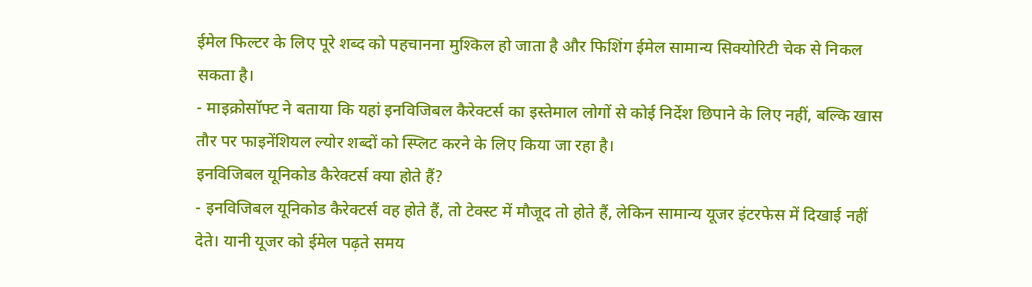ईमेल फिल्टर के लिए पूरे शब्द को पहचानना मुश्किल हो जाता है और फिशिंग ईमेल सामान्य सिक्योरिटी चेक से निकल सकता है।
- माइक्रोसॉफ्ट ने बताया कि यहां इनविजिबल कैरेक्टर्स का इस्तेमाल लोगों से कोई निर्देश छिपाने के लिए नहीं, बल्कि खास तौर पर फाइनेंशियल ल्योर शब्दों को स्प्लिट करने के लिए किया जा रहा है।
इनविजिबल यूनिकोड कैरेक्टर्स क्या होते हैं?
- इनविजिबल यूनिकोड कैरेक्टर्स वह होते हैं, तो टेक्स्ट में मौजूद तो होते हैं, लेकिन सामान्य यूजर इंटरफेस में दिखाई नहीं देते। यानी यूजर को ईमेल पढ़ते समय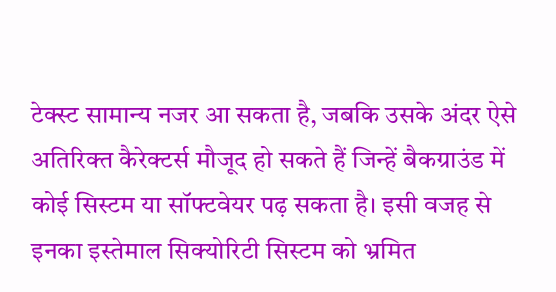टेक्स्ट सामान्य नजर आ सकता है, जबकि उसके अंदर ऐसे अतिरिक्त कैरेक्टर्स मौजूद हो सकते हैं जिन्हें बैकग्राउंड में कोई सिस्टम या सॉफ्टवेयर पढ़ सकता है। इसी वजह से इनका इस्तेमाल सिक्योरिटी सिस्टम को भ्रमित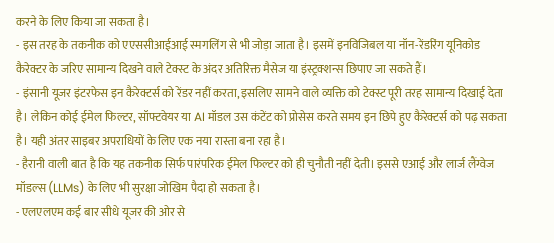करने के लिए किया जा सकता है।
- इस तरह के तकनीक को एएससीआईआई स्मगलिंग से भी जोड़ा जाता है। इसमें इनविजिबल या नॉन-रेंडरिंग यूनिकोड कैरेक्टर के जरिए सामान्य दिखने वाले टेक्स्ट के अंदर अतिरिक्त मैसेज या इंस्ट्रक्शन्स छिपाए जा सकते हैं।
- इंसानी यूजर इंटरफेस इन कैरेक्टर्स को रेंडर नहीं करता, इसलिए सामने वाले व्यक्ति को टेक्स्ट पूरी तरह सामान्य दिखाई देता है। लेकिन कोई ईमेल फिल्टर, सॉफ्टवेयर या AI मॉडल उस कंटेंट को प्रोसेस करते समय इन छिपे हुए कैरेक्टर्स को पढ़ सकता है। यही अंतर साइबर अपराधियों के लिए एक नया रास्ता बना रहा है।
- हैरानी वाली बात है कि यह तकनीक सिर्फ पारंपरिक ईमेल फिल्टर को ही चुनौती नहीं देती। इससे एआई और लार्ज लैंग्वेज मॉडल्स (LLMs) के लिए भी सुरक्षा जोखिम पैदा हो सकता है।
- एलएलएम कई बार सीधे यूजर की ओर से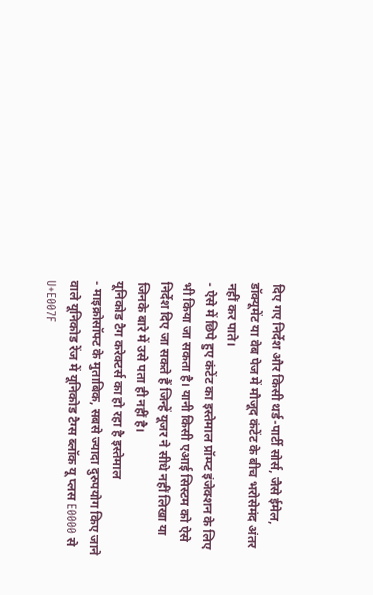दिए गए निर्देश और किसी थर्ड-पार्टी सोर्स, जैसे ईमेल, डॉक्यूमेंट या वेब पेज में मौजूद कंटेंट के बीच भरोसेमंद अंतर नहीं कर पाते।
- ऐसे में छिपे हुए कंटेंट का इस्तेमाल प्रॉम्प्ट इंजेक्शन के लिए भी किया जा सकता है। यानी किसी एआई सिस्टम को ऐसे निर्देश दिए जा सकते हैं जिन्हें यूजर ने सीधे नहीं लिखा या जिनके बारे में उसे पता ही नहीं है।
यूनिकोड टैग करेक्टर्स का हो रहा है इस्तेमाल
- माइक्रोसॉफ्ट के मुताबिक, सबसे ज्यादा दुरुपयोग किए जाने वाले यूनिकोड रेंज में यूनिकोड टैग्स ब्लॉक यू प्लस E0000 से U+E007F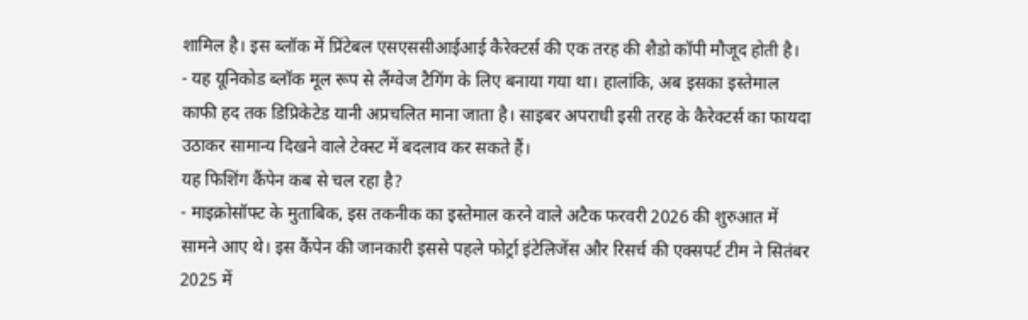शामिल है। इस ब्लॉक में प्रिंटेबल एसएससीआईआई कैरेक्टर्स की एक तरह की शैडो कॉपी मौजूद होती है।
- यह यूनिकोड ब्लॉक मूल रूप से लैंग्वेज टैगिंग के लिए बनाया गया था। हालांकि, अब इसका इस्तेमाल काफी हद तक डिप्रिकेटेड यानी अप्रचलित माना जाता है। साइबर अपराधी इसी तरह के कैरेक्टर्स का फायदा उठाकर सामान्य दिखने वाले टेक्स्ट में बदलाव कर सकते हैं।
यह फिशिंग कैंपेन कब से चल रहा है?
- माइक्रोसॉफ्ट के मुताबिक, इस तकनीक का इस्तेमाल करने वाले अटैक फरवरी 2026 की शुरुआत में सामने आए थे। इस कैंपेन की जानकारी इससे पहले फोर्ट्रा इंटेलिजेंस और रिसर्च की एक्सपर्ट टीम ने सितंबर 2025 में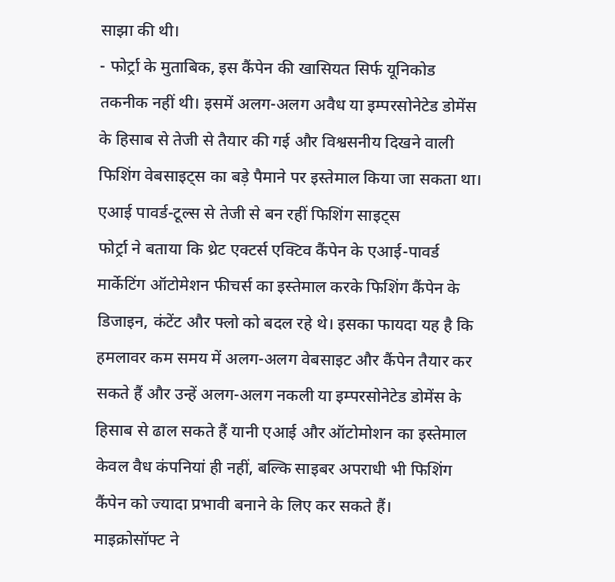साझा की थी।
- फोर्ट्रा के मुताबिक, इस कैंपेन की खासियत सिर्फ यूनिकोड तकनीक नहीं थी। इसमें अलग-अलग अवैध या इम्परसोनेटेड डोमेंस के हिसाब से तेजी से तैयार की गई और विश्वसनीय दिखने वाली फिशिंग वेबसाइट्स का बड़े पैमाने पर इस्तेमाल किया जा सकता था।
एआई पावर्ड-टूल्स से तेजी से बन रहीं फिशिंग साइट्स
फोर्ट्रा ने बताया कि थ्रेट एक्टर्स एक्टिव कैंपेन के एआई-पावर्ड मार्केटिंग ऑटोमेशन फीचर्स का इस्तेमाल करके फिशिंग कैंपेन के डिजाइन, कंटेंट और फ्लो को बदल रहे थे। इसका फायदा यह है कि हमलावर कम समय में अलग-अलग वेबसाइट और कैंपेन तैयार कर सकते हैं और उन्हें अलग-अलग नकली या इम्परसोनेटेड डोमेंस के हिसाब से ढाल सकते हैं यानी एआई और ऑटोमोशन का इस्तेमाल केवल वैध कंपनियां ही नहीं, बल्कि साइबर अपराधी भी फिशिंग कैंपेन को ज्यादा प्रभावी बनाने के लिए कर सकते हैं।
माइक्रोसॉफ्ट ने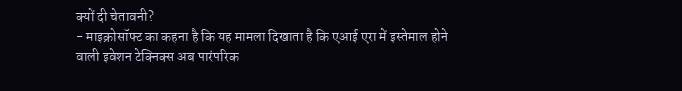क्यों दी चेतावनी?
- माइक्रोसॉफ्ट का कहना है कि यह मामला दिखाता है कि एआई एरा में इस्तेमाल होने वाली इवेशन टेक्निक्स अब पारंपरिक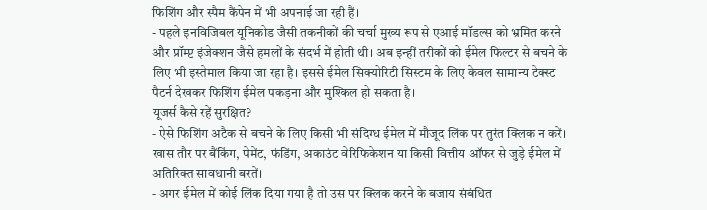फिशिंग और स्पैम कैंपेन में भी अपनाई जा रही हैं।
- पहले इनविजिबल यूनिकोड जैसी तकनीकों की चर्चा मुख्य रूप से एआई मॉडल्स को भ्रमित करने और प्रॉम्प्ट इंजेक्शन जैसे हमलों के संदर्भ में होती थी। अब इन्हीं तरीकों को ईमेल फिल्टर से बचने के लिए भी इस्तेमाल किया जा रहा है। इससे ईमेल सिक्योरिटी सिस्टम के लिए केवल सामान्य टेक्स्ट पैटर्न देखकर फिशिंग ईमेल पकड़ना और मुश्किल हो सकता है।
यूजर्स कैसे रहें सुरक्षित?
- ऐसे फिशिंग अटैक से बचने के लिए किसी भी संदिग्ध ईमेल में मौजूद लिंक पर तुरंत क्लिक न करें। खास तौर पर बैंकिंग, पेमेंट, फंडिंग, अकाउंट वेरिफिकेशन या किसी वित्तीय ऑफर से जुड़े ईमेल में अतिरिक्त सावधानी बरतें।
- अगर ईमेल में कोई लिंक दिया गया है तो उस पर क्लिक करने के बजाय संबंधित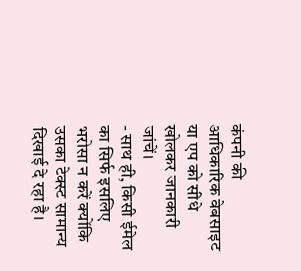कंपनी की आधिकारिक वेबसाइट या एप को सीधे खोलकर जानकारी जांचें।
- साथ ही, किसी ईमेल का सिर्फ इसलिए भरोसा न करें क्योंकि उसका टेक्स्ट सामान्य दिखाई दे रहा है।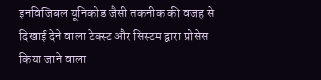इनविजिबल यूनिकोड जैसी तकनीक की वजह से दिखाई देने वाला टेक्स्ट और सिस्टम द्वारा प्रोसेस किया जाने वाला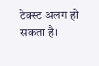टेक्स्ट अलग हो सकता है।